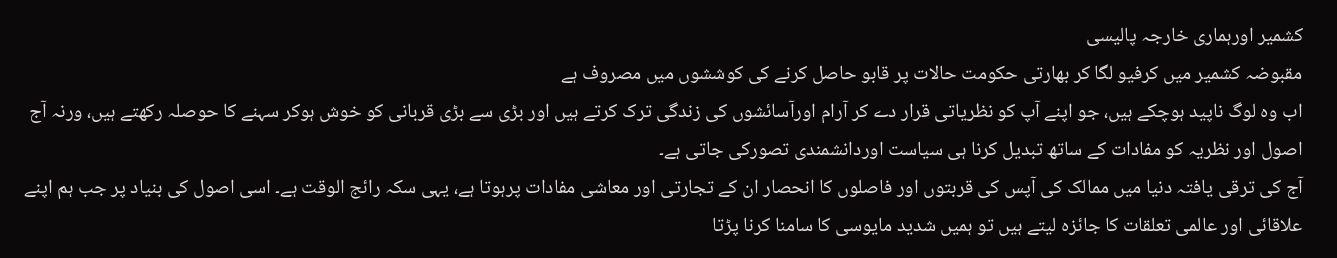کشمیر اورہماری خارجہ پالیسی
مقبوضہ کشمیر میں کرفیو لگا کر بھارتی حکومت حالات پر قابو حاصل کرنے کی کوششوں میں مصروف ہے
اب وہ لوگ ناپید ہوچکے ہیں، جو اپنے آپ کو نظریاتی قرار دے کر آرام اورآسائشوں کی زندگی ترک کرتے ہیں اور بڑی سے بڑی قربانی کو خوش ہوکر سہنے کا حوصلہ رکھتے ہیں، ورنہ آج اصول اور نظریہ کو مفادات کے ساتھ تبدیل کرنا ہی سیاست اوردانشمندی تصورکی جاتی ہے۔
آج کی ترقی یافتہ دنیا میں ممالک کی آپس کی قربتوں اور فاصلوں کا انحصار ان کے تجارتی اور معاشی مفادات پرہوتا ہے، یہی سکہ رائج الوقت ہے۔ اسی اصول کی بنیاد پر جب ہم اپنے علاقائی اور عالمی تعلقات کا جائزہ لیتے ہیں تو ہمیں شدید مایوسی کا سامنا کرنا پڑتا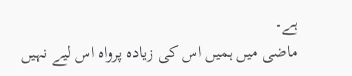ہے۔
ماضی میں ہمیں اس کی زیادہ پرواہ اس لیے نہیں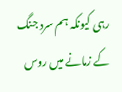رہی کیونکہ ہم سرد جنگ کے زمانے میں روس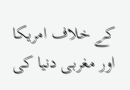کے خلاف امریکا اور مغربی دنیا کی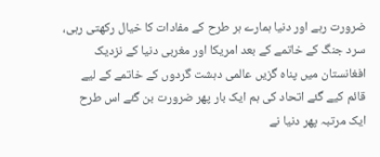ضرورت رہے اور دنیا ہمارے ہر طرح کے مفادات کا خیال رکھتی رہی، سرد جنگ کے خاتمے کے بعد امریکا اور مغربی دنیا کے نزدیک افغانستان میں پناہ گزیں عالمی دہشت گردوں کے خاتمے کے لیے قائم کیے گئے اتحاد کی ہم ایک بار پھر ضرورت بن گئے اس طرح ایک مرتبہ پھر دنیا نے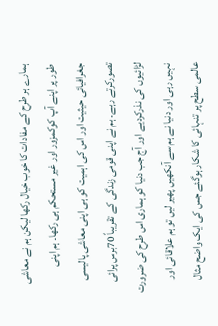ہمارے ہر طرح کے مفادات کا خوب خیال رکھا لیکن ہم نے معاشی طور پر اپنے آپ کوکمزور اور غیر مستحکم ہی رکھا۔ ہم اپنی جغرافیائی حیثیت اور اس کی اہمیت کو ہی اپنی معاشی پالیسی تصورکرتے رہے۔ ہم نے اپنی قومی زندگی کے تقریباً 70برس پرائی لڑائیوں کی نذرکردیے اور آج جب دنیا کو ہماری اس طرح کی ضرورت نہیں رہی اور دنیا نے ہم سے آنکھیں پھیر لیں تو ہم علاقائی اور عالمی سطح پر تنہائی کا شکار ہوگئے جس کی ایک واضح مثال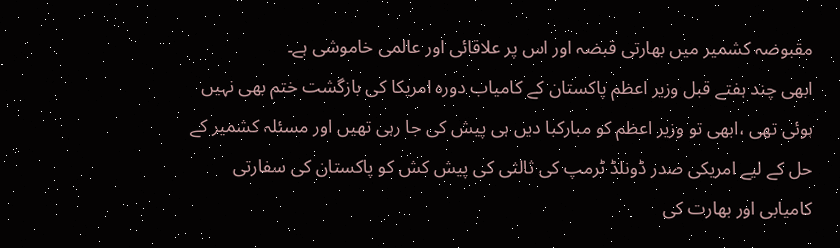مقبوضہ کشمیر میں بھارتی قبضہ اور اس پر علاقائی اور عالمی خاموشی ہے۔
ابھی چند ہفتے قبل وزیر اعظم پاکستان کے کامیاب دورہ امریکا کی بازگشت ختم بھی نہیں ہوئی تھی ،ابھی تو وزیر اعظم کو مبارکبا دیں ہی پیش کی جا رہی تھیں اور مسئلہ کشمیر کے حل کے لیے امریکی صدر ڈونلڈ ٹرمپ کی ثالثی کی پیش کش کو پاکستان کی سفارتی کامیابی اور بھارت کی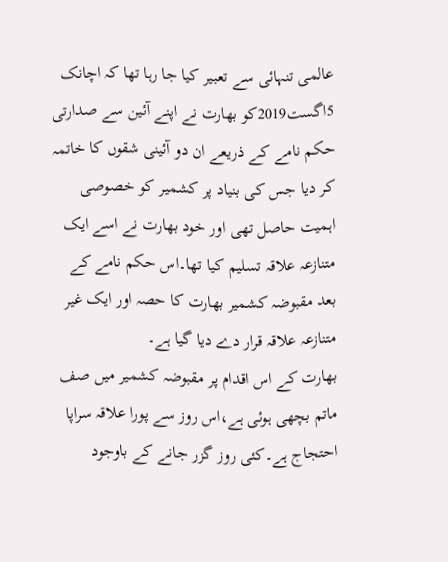عالمی تنہائی سے تعبیر کیا جا رہا تھا کہ اچانک 5اگست2019کو بھارت نے اپنے آئین سے صدارتی حکم نامے کے ذریعے ان دو آئینی شقوں کا خاتمہ کر دیا جس کی بنیاد پر کشمیر کو خصوصی اہمیت حاصل تھی اور خود بھارت نے اسے ایک متنازعہ علاقہ تسلیم کیا تھا۔اس حکم نامے کے بعد مقبوضہ کشمیر بھارت کا حصہ اور ایک غیر متنازعہ علاقہ قرار دے دیا گیا ہے۔
بھارت کے اس اقدام پر مقبوضہ کشمیر میں صف ماتم بچھی ہوئی ہے،اس روز سے پورا علاقہ سراپا احتجاج ہے۔کئی روز گزر جانے کے باوجود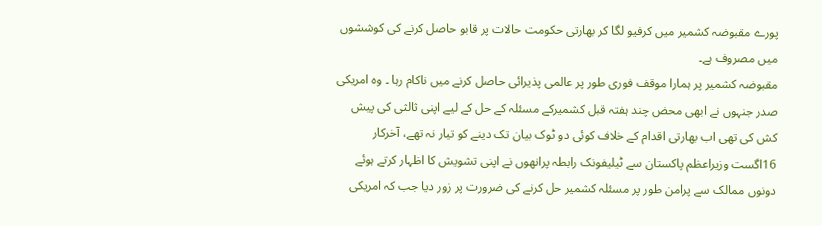پورے مقبوضہ کشمیر میں کرفیو لگا کر بھارتی حکومت حالات پر قابو حاصل کرنے کی کوششوں میں مصروف ہے۔
مقبوضہ کشمیر پر ہمارا موقف فوری طور پر عالمی پذیرائی حاصل کرنے میں ناکام رہا ۔ وہ امریکی صدر جنہوں نے ابھی محض چند ہفتہ قبل کشمیرکے مسئلہ کے حل کے لیے اپنی ثالثی کی پیش کش کی تھی اب بھارتی اقدام کے خلاف کوئی دو ٹوک بیان تک دینے کو تیار نہ تھے، آخرکار 16اگست وزیراعظم پاکستان سے ٹیلیفونک رابطہ پرانھوں نے اپنی تشویش کا اظہار کرتے ہوئے دونوں ممالک سے پرامن طور پر مسئلہ کشمیر حل کرنے کی ضرورت پر زور دیا جب کہ امریکی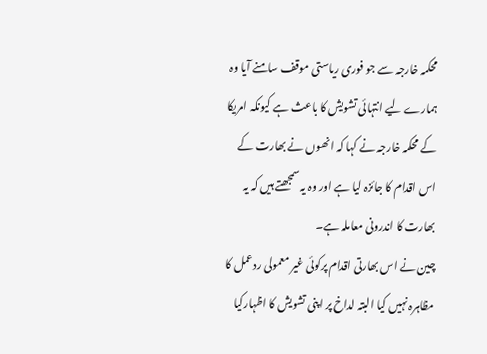محکمہ خارجہ سے جو فوری ریاستی موقف سامنے آیا وہ ہمارے لیے انتہائی تشویش کا باعث ہے کیونکہ امریکا کے محکمہ خارجہ نے کہا کہ انھوں نے بھارت کے اس اقدام کا جائزہ لیا ہے اور وہ یہ سمجھتے ہیں کہ یہ بھارت کا اندرونی معاملہ ہے۔
چین نے اس بھارتی اقدام پرکوئی غیر معمولی ردعمل کا مظاہرہ نہیں کیا البتہ لداخ پر اپنی تشویش کا اظہارکیا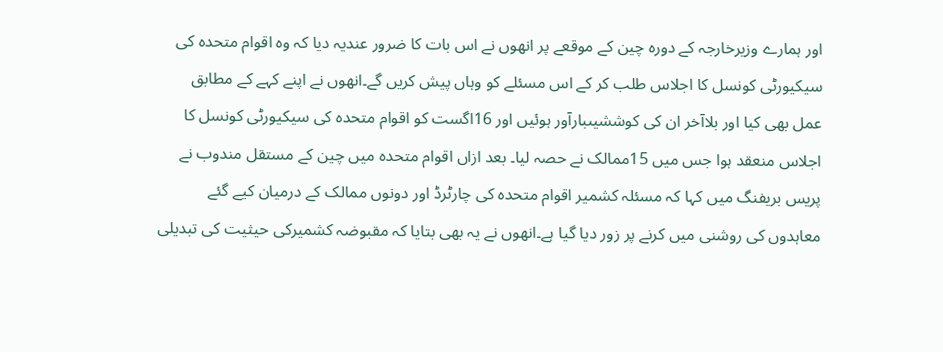اور ہمارے وزیرخارجہ کے دورہ چین کے موقعے پر انھوں نے اس بات کا ضرور عندیہ دیا کہ وہ اقوام متحدہ کی سیکیورٹی کونسل کا اجلاس طلب کر کے اس مسئلے کو وہاں پیش کریں گے۔انھوں نے اپنے کہے کے مطابق عمل بھی کیا اور بلاآخر ان کی کوششیںبارآور ہوئیں اور 16اگست کو اقوام متحدہ کی سیکیورٹی کونسل کا اجلاس منعقد ہوا جس میں 15ممالک نے حصہ لیا۔ بعد ازاں اقوام متحدہ میں چین کے مستقل مندوب نے پریس بریفنگ میں کہا کہ مسئلہ کشمیر اقوام متحدہ کی چارٹرڈ اور دونوں ممالک کے درمیان کیے گئے معاہدوں کی روشنی میں کرنے پر زور دیا گیا ہے۔انھوں نے یہ بھی بتایا کہ مقبوضہ کشمیرکی حیثیت کی تبدیلی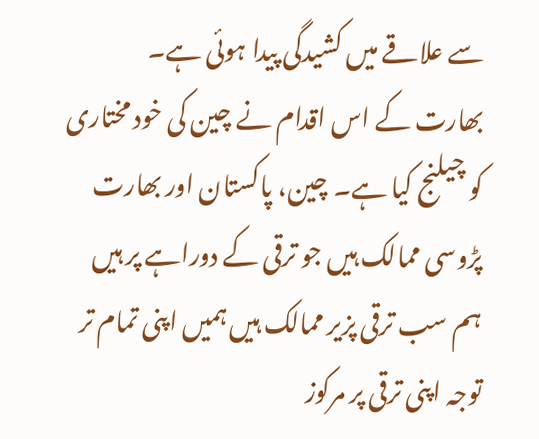سے علاقے میں کشیدگی پیدا ہوئی ہے۔
بھارت کے اس اقدام نے چین کی خود مختاری کو چیلنج کیا ہے۔ چین، پاکستان اور بھارت پڑوسی ممالک ہیں جو ترقی کے دوراہے پر ہیں ہم سب ترقی پزیر ممالک ہیں ہمیں اپنی تمام تر توجہ اپنی ترقی پر مرکوز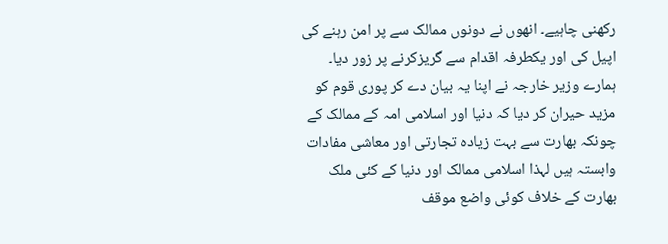رکھنی چاہیے۔ انھوں نے دونوں ممالک سے پر امن رہنے کی اپیل کی اور یکطرفہ اقدام سے گریزکرنے پر زور دیا۔ ہمارے وزیر خارجہ نے اپنا یہ بیان دے کر پوری قوم کو مزید حیران کر دیا کہ دنیا اور اسلامی امہ کے ممالک کے چونکہ بھارت سے بہت زیادہ تجارتی اور معاشی مفادات وابستہ ہیں لہذا اسلامی ممالک اور دنیا کے کئی ملک بھارت کے خلاف کوئی واضع موقف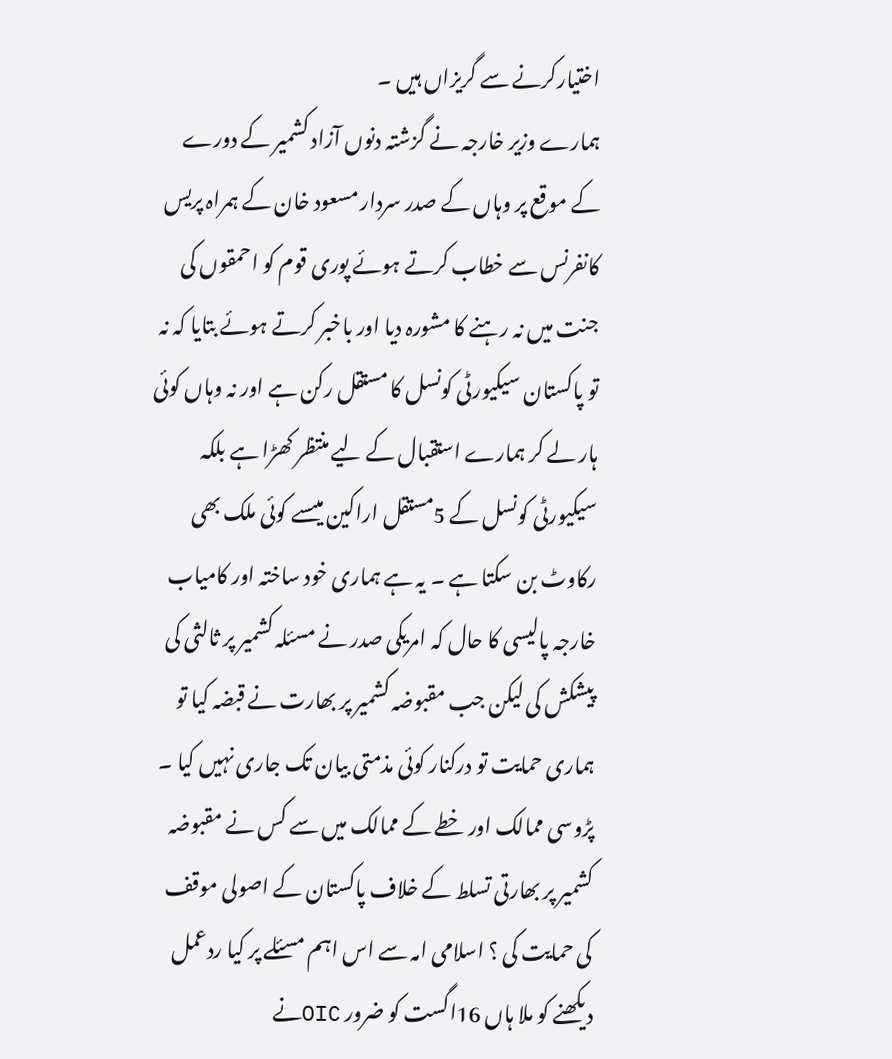اختیارکرنے سے گریزاں ہیں ۔
ہمارے وزیر خارجہ نے گزشتہ دنوں آزاد کشمیر کے دورے کے موقع پر وہاں کے صدر سردار مسعود خان کے ہمراہ پریس کانفرنس سے خطاب کرتے ہوئے پوری قوم کو احمقوں کی جنت میں نہ رہنے کا مشورہ دیا اور باخبر کرتے ہوئے بتایا کہ نہ تو پاکستان سیکیورٹی کونسل کا مستقل رکن ہے اور نہ وہاں کوئی ہار لے کر ہمارے استقبال کے لیے منتظر کھڑا ہے بلکہ سیکیورٹی کونسل کے 5مستقل اراکین میںسے کوئی ملک بھی رکاوٹ بن سکتا ہے ۔ یہ ہے ہماری خود ساختہ اور کامیاب خارجہ پالیسی کا حال کہ امریکی صدر نے مسئلہ کشمیر پر ثالثی کی پیشکش کی لیکن جب مقبوضہ کشمیر پر بھارت نے قبضہ کیا تو ہماری حمایت تو درکنار کوئی مذمتی بیان تک جاری نہیں کیا ۔ پڑوسی ممالک اور خطے کے ممالک میں سے کس نے مقبوضہ کشمیر پر بھارتی تسلط کے خلاف پاکستان کے اصولی موقف کی حمایت کی ؟ اسلامی امہ سے اس اہم مسئلے پر کیا ردعمل دیکھنے کو ملا ہاں 16اگست کو ضرور OICنے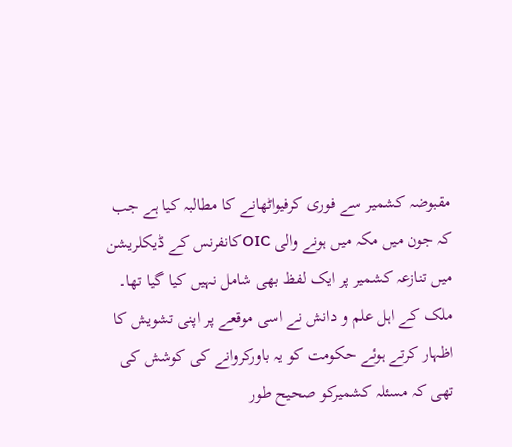مقبوضہ کشمیر سے فوری کرفیواٹھانے کا مطالبہ کیا ہے جب کہ جون میں مکہ میں ہونے والی OICکانفرنس کے ڈیکلریشن میں تنازعہ کشمیر پر ایک لفظ بھی شامل نہیں کیا گیا تھا۔
ملک کے اہل علم و دانش نے اسی موقعے پر اپنی تشویش کا اظہار کرتے ہوئے حکومت کو یہ باورکروانے کی کوشش کی تھی کہ مسئلہ کشمیرکو صحیح طور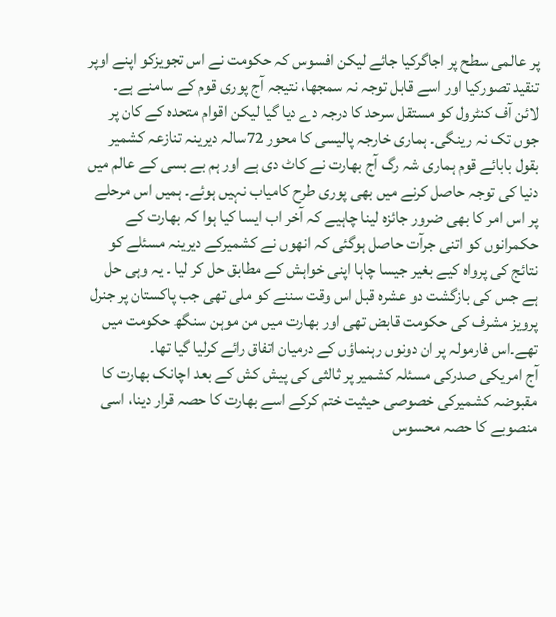پر عالمی سطح پر اجاگرکیا جائے لیکن افسوس کہ حکومت نے اس تجویزکو اپنے اوپر تنقید تصورکیا اور اسے قابل توجہ نہ سمجھا، نتیجہ آج پوری قوم کے سامنے ہے۔
لائن آف کنٹرول کو مستقل سرحد کا درجہ دے دیا گیا لیکن اقوام متحدہ کے کان پر جوں تک نہ رینگی۔ ہماری خارجہ پالیسی کا محور 72سالہ دیرینہ تنازعہ کشمیر بقول بابائے قوم ہماری شہ رگ آج بھارت نے کاٹ دی ہے اور ہم بے بسی کے عالم میں دنیا کی توجہ حاصل کرنے میں بھی پوری طرح کامیاب نہیں ہوئے۔ ہمیں اس مرحلے پر اس امر کا بھی ضرور جائزہ لینا چاہیے کہ آخر اب ایسا کیا ہوا کہ بھارت کے حکمرانوں کو اتنی جرآت حاصل ہوگئی کہ انھوں نے کشمیرکے دیرینہ مسئلے کو نتائج کی پرواہ کیے بغیر جیسا چاہا اپنی خواہش کے مطابق حل کر لیا ۔ یہ وہی حل ہے جس کی بازگشت دو عشرہ قبل اس وقت سننے کو ملی تھی جب پاکستان پر جنرل پرویز مشرف کی حکومت قابض تھی اور بھارت میں من موہن سنگھ حکومت میں تھے۔اس فارمولہ پر ان دونوں رہنماؤں کے درمیان اتفاق رائے کرلیا گیا تھا۔
آج امریکی صدرکی مسئلہ کشمیر پر ثالثی کی پیش کش کے بعد اچانک بھارت کا مقبوضہ کشمیرکی خصوصی حیثیت ختم کرکے اسے بھارت کا حصہ قرار دینا، اسی منصوبے کا حصہ محسوس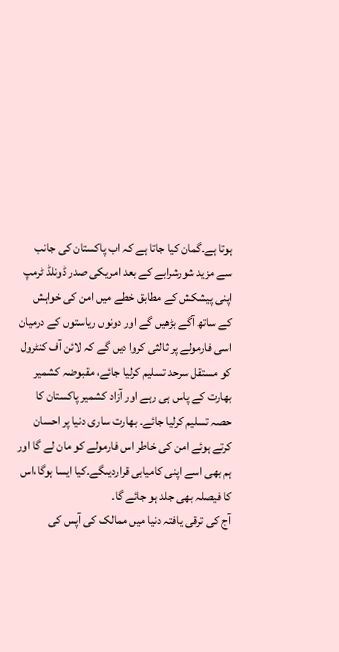ہوتا ہے۔گمان کیا جاتا ہے کہ اب پاکستان کی جانب سے مزید شورشرابے کے بعد امریکی صدر ڈونلڈ ٹرمپ اپنی پیشکش کے مطابق خطے میں امن کی خواہش کے ساتھ آگے بڑھیں گے اور دونوں ریاستوں کے درمیان اسی فارمولے پر ثالثی کروا دیں گے کہ لائن آف کنٹرول کو مستقل سرحد تسلیم کرلیا جائے، مقبوضہ کشمیر بھارت کے پاس ہی رہے اور آزاد کشمیر پاکستان کا حصہ تسلیم کرلیا جائے۔ بھارت ساری دنیا پر احسان کرتے ہوئے امن کی خاطر اس فارمولے کو مان لے گا اور ہم بھی اسے اپنی کامیابی قراردیںگے۔کیا ایسا ہوگا،اس کا فیصلہ بھی جلد ہو جائے گا۔
آج کی ترقی یافتہ دنیا میں ممالک کی آپس کی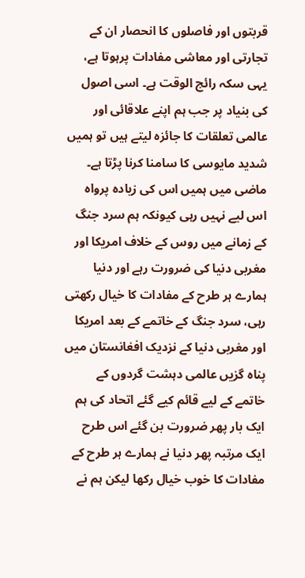قربتوں اور فاصلوں کا انحصار ان کے تجارتی اور معاشی مفادات پرہوتا ہے، یہی سکہ رائج الوقت ہے۔ اسی اصول کی بنیاد پر جب ہم اپنے علاقائی اور عالمی تعلقات کا جائزہ لیتے ہیں تو ہمیں شدید مایوسی کا سامنا کرنا پڑتا ہے۔
ماضی میں ہمیں اس کی زیادہ پرواہ اس لیے نہیں رہی کیونکہ ہم سرد جنگ کے زمانے میں روس کے خلاف امریکا اور مغربی دنیا کی ضرورت رہے اور دنیا ہمارے ہر طرح کے مفادات کا خیال رکھتی رہی، سرد جنگ کے خاتمے کے بعد امریکا اور مغربی دنیا کے نزدیک افغانستان میں پناہ گزیں عالمی دہشت گردوں کے خاتمے کے لیے قائم کیے گئے اتحاد کی ہم ایک بار پھر ضرورت بن گئے اس طرح ایک مرتبہ پھر دنیا نے ہمارے ہر طرح کے مفادات کا خوب خیال رکھا لیکن ہم نے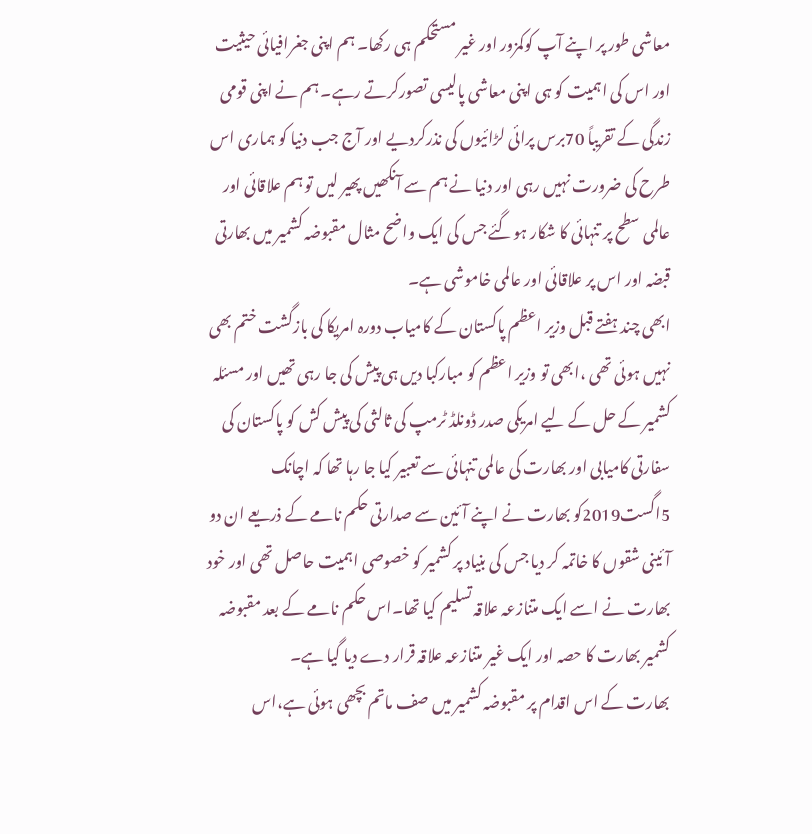معاشی طور پر اپنے آپ کوکمزور اور غیر مستحکم ہی رکھا۔ ہم اپنی جغرافیائی حیثیت اور اس کی اہمیت کو ہی اپنی معاشی پالیسی تصورکرتے رہے۔ ہم نے اپنی قومی زندگی کے تقریباً 70برس پرائی لڑائیوں کی نذرکردیے اور آج جب دنیا کو ہماری اس طرح کی ضرورت نہیں رہی اور دنیا نے ہم سے آنکھیں پھیر لیں تو ہم علاقائی اور عالمی سطح پر تنہائی کا شکار ہوگئے جس کی ایک واضح مثال مقبوضہ کشمیر میں بھارتی قبضہ اور اس پر علاقائی اور عالمی خاموشی ہے۔
ابھی چند ہفتے قبل وزیر اعظم پاکستان کے کامیاب دورہ امریکا کی بازگشت ختم بھی نہیں ہوئی تھی ،ابھی تو وزیر اعظم کو مبارکبا دیں ہی پیش کی جا رہی تھیں اور مسئلہ کشمیر کے حل کے لیے امریکی صدر ڈونلڈ ٹرمپ کی ثالثی کی پیش کش کو پاکستان کی سفارتی کامیابی اور بھارت کی عالمی تنہائی سے تعبیر کیا جا رہا تھا کہ اچانک 5اگست2019کو بھارت نے اپنے آئین سے صدارتی حکم نامے کے ذریعے ان دو آئینی شقوں کا خاتمہ کر دیا جس کی بنیاد پر کشمیر کو خصوصی اہمیت حاصل تھی اور خود بھارت نے اسے ایک متنازعہ علاقہ تسلیم کیا تھا۔اس حکم نامے کے بعد مقبوضہ کشمیر بھارت کا حصہ اور ایک غیر متنازعہ علاقہ قرار دے دیا گیا ہے۔
بھارت کے اس اقدام پر مقبوضہ کشمیر میں صف ماتم بچھی ہوئی ہے،اس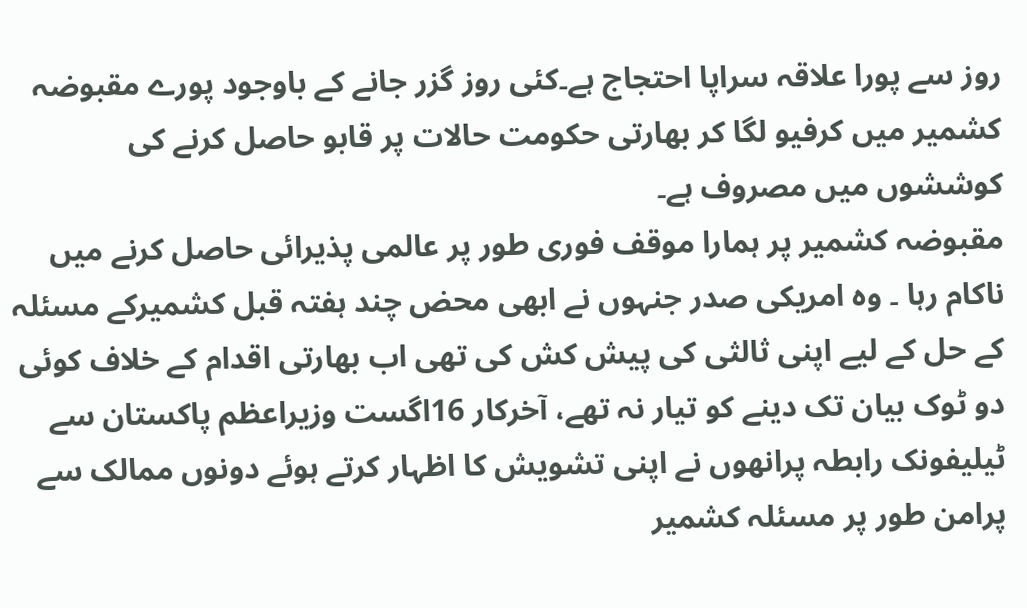روز سے پورا علاقہ سراپا احتجاج ہے۔کئی روز گزر جانے کے باوجود پورے مقبوضہ کشمیر میں کرفیو لگا کر بھارتی حکومت حالات پر قابو حاصل کرنے کی کوششوں میں مصروف ہے۔
مقبوضہ کشمیر پر ہمارا موقف فوری طور پر عالمی پذیرائی حاصل کرنے میں ناکام رہا ۔ وہ امریکی صدر جنہوں نے ابھی محض چند ہفتہ قبل کشمیرکے مسئلہ کے حل کے لیے اپنی ثالثی کی پیش کش کی تھی اب بھارتی اقدام کے خلاف کوئی دو ٹوک بیان تک دینے کو تیار نہ تھے، آخرکار 16اگست وزیراعظم پاکستان سے ٹیلیفونک رابطہ پرانھوں نے اپنی تشویش کا اظہار کرتے ہوئے دونوں ممالک سے پرامن طور پر مسئلہ کشمیر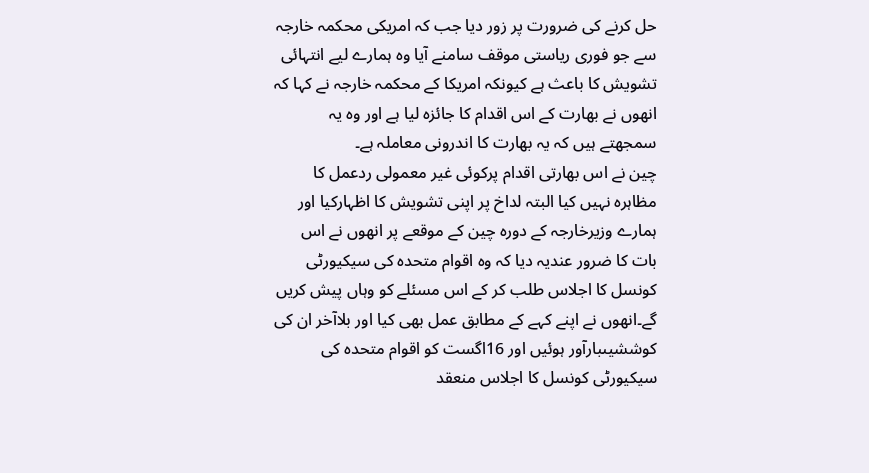حل کرنے کی ضرورت پر زور دیا جب کہ امریکی محکمہ خارجہ سے جو فوری ریاستی موقف سامنے آیا وہ ہمارے لیے انتہائی تشویش کا باعث ہے کیونکہ امریکا کے محکمہ خارجہ نے کہا کہ انھوں نے بھارت کے اس اقدام کا جائزہ لیا ہے اور وہ یہ سمجھتے ہیں کہ یہ بھارت کا اندرونی معاملہ ہے۔
چین نے اس بھارتی اقدام پرکوئی غیر معمولی ردعمل کا مظاہرہ نہیں کیا البتہ لداخ پر اپنی تشویش کا اظہارکیا اور ہمارے وزیرخارجہ کے دورہ چین کے موقعے پر انھوں نے اس بات کا ضرور عندیہ دیا کہ وہ اقوام متحدہ کی سیکیورٹی کونسل کا اجلاس طلب کر کے اس مسئلے کو وہاں پیش کریں گے۔انھوں نے اپنے کہے کے مطابق عمل بھی کیا اور بلاآخر ان کی کوششیںبارآور ہوئیں اور 16اگست کو اقوام متحدہ کی سیکیورٹی کونسل کا اجلاس منعقد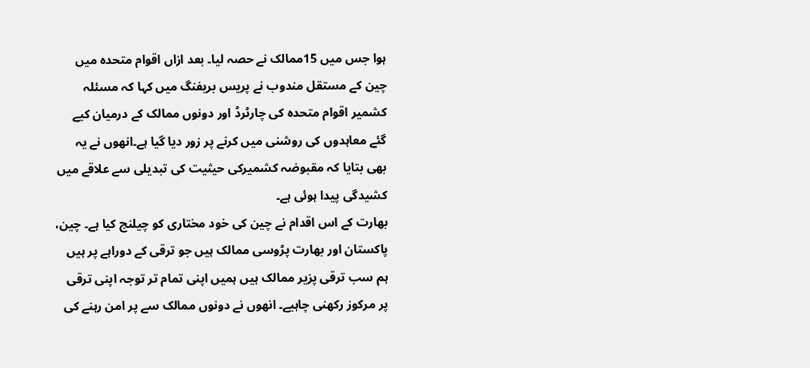ہوا جس میں 15ممالک نے حصہ لیا۔ بعد ازاں اقوام متحدہ میں چین کے مستقل مندوب نے پریس بریفنگ میں کہا کہ مسئلہ کشمیر اقوام متحدہ کی چارٹرڈ اور دونوں ممالک کے درمیان کیے گئے معاہدوں کی روشنی میں کرنے پر زور دیا گیا ہے۔انھوں نے یہ بھی بتایا کہ مقبوضہ کشمیرکی حیثیت کی تبدیلی سے علاقے میں کشیدگی پیدا ہوئی ہے۔
بھارت کے اس اقدام نے چین کی خود مختاری کو چیلنج کیا ہے۔ چین، پاکستان اور بھارت پڑوسی ممالک ہیں جو ترقی کے دوراہے پر ہیں ہم سب ترقی پزیر ممالک ہیں ہمیں اپنی تمام تر توجہ اپنی ترقی پر مرکوز رکھنی چاہیے۔ انھوں نے دونوں ممالک سے پر امن رہنے کی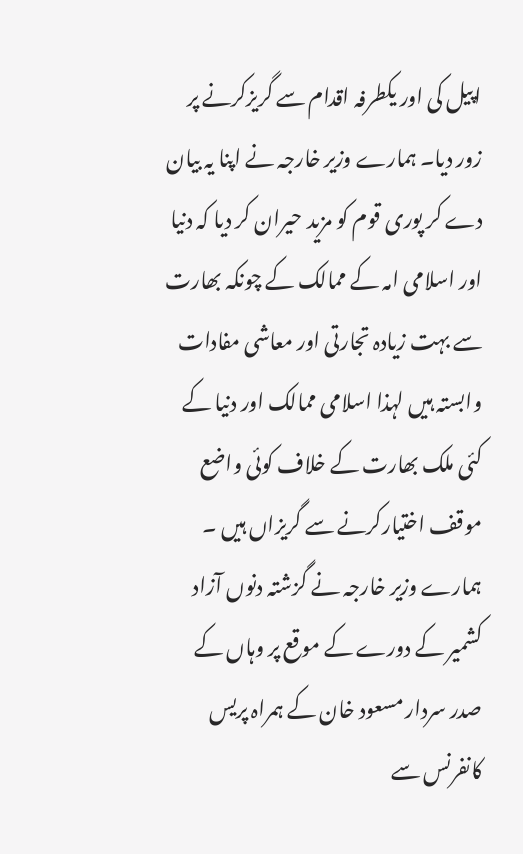اپیل کی اور یکطرفہ اقدام سے گریزکرنے پر زور دیا۔ ہمارے وزیر خارجہ نے اپنا یہ بیان دے کر پوری قوم کو مزید حیران کر دیا کہ دنیا اور اسلامی امہ کے ممالک کے چونکہ بھارت سے بہت زیادہ تجارتی اور معاشی مفادات وابستہ ہیں لہذا اسلامی ممالک اور دنیا کے کئی ملک بھارت کے خلاف کوئی واضع موقف اختیارکرنے سے گریزاں ہیں ۔
ہمارے وزیر خارجہ نے گزشتہ دنوں آزاد کشمیر کے دورے کے موقع پر وہاں کے صدر سردار مسعود خان کے ہمراہ پریس کانفرنس سے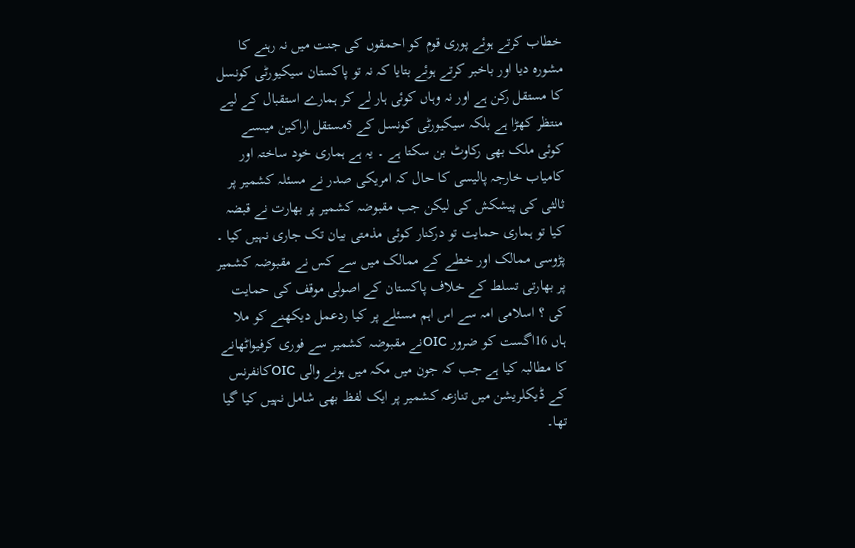خطاب کرتے ہوئے پوری قوم کو احمقوں کی جنت میں نہ رہنے کا مشورہ دیا اور باخبر کرتے ہوئے بتایا کہ نہ تو پاکستان سیکیورٹی کونسل کا مستقل رکن ہے اور نہ وہاں کوئی ہار لے کر ہمارے استقبال کے لیے منتظر کھڑا ہے بلکہ سیکیورٹی کونسل کے 5مستقل اراکین میںسے کوئی ملک بھی رکاوٹ بن سکتا ہے ۔ یہ ہے ہماری خود ساختہ اور کامیاب خارجہ پالیسی کا حال کہ امریکی صدر نے مسئلہ کشمیر پر ثالثی کی پیشکش کی لیکن جب مقبوضہ کشمیر پر بھارت نے قبضہ کیا تو ہماری حمایت تو درکنار کوئی مذمتی بیان تک جاری نہیں کیا ۔ پڑوسی ممالک اور خطے کے ممالک میں سے کس نے مقبوضہ کشمیر پر بھارتی تسلط کے خلاف پاکستان کے اصولی موقف کی حمایت کی ؟ اسلامی امہ سے اس اہم مسئلے پر کیا ردعمل دیکھنے کو ملا ہاں 16اگست کو ضرور OICنے مقبوضہ کشمیر سے فوری کرفیواٹھانے کا مطالبہ کیا ہے جب کہ جون میں مکہ میں ہونے والی OICکانفرنس کے ڈیکلریشن میں تنازعہ کشمیر پر ایک لفظ بھی شامل نہیں کیا گیا تھا۔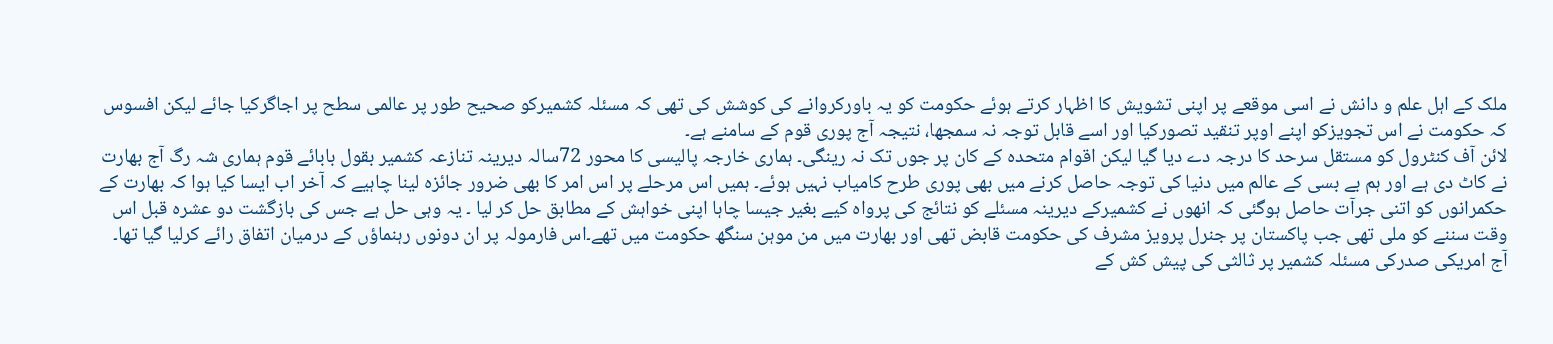ملک کے اہل علم و دانش نے اسی موقعے پر اپنی تشویش کا اظہار کرتے ہوئے حکومت کو یہ باورکروانے کی کوشش کی تھی کہ مسئلہ کشمیرکو صحیح طور پر عالمی سطح پر اجاگرکیا جائے لیکن افسوس کہ حکومت نے اس تجویزکو اپنے اوپر تنقید تصورکیا اور اسے قابل توجہ نہ سمجھا، نتیجہ آج پوری قوم کے سامنے ہے۔
لائن آف کنٹرول کو مستقل سرحد کا درجہ دے دیا گیا لیکن اقوام متحدہ کے کان پر جوں تک نہ رینگی۔ ہماری خارجہ پالیسی کا محور 72سالہ دیرینہ تنازعہ کشمیر بقول بابائے قوم ہماری شہ رگ آج بھارت نے کاٹ دی ہے اور ہم بے بسی کے عالم میں دنیا کی توجہ حاصل کرنے میں بھی پوری طرح کامیاب نہیں ہوئے۔ ہمیں اس مرحلے پر اس امر کا بھی ضرور جائزہ لینا چاہیے کہ آخر اب ایسا کیا ہوا کہ بھارت کے حکمرانوں کو اتنی جرآت حاصل ہوگئی کہ انھوں نے کشمیرکے دیرینہ مسئلے کو نتائج کی پرواہ کیے بغیر جیسا چاہا اپنی خواہش کے مطابق حل کر لیا ۔ یہ وہی حل ہے جس کی بازگشت دو عشرہ قبل اس وقت سننے کو ملی تھی جب پاکستان پر جنرل پرویز مشرف کی حکومت قابض تھی اور بھارت میں من موہن سنگھ حکومت میں تھے۔اس فارمولہ پر ان دونوں رہنماؤں کے درمیان اتفاق رائے کرلیا گیا تھا۔
آج امریکی صدرکی مسئلہ کشمیر پر ثالثی کی پیش کش کے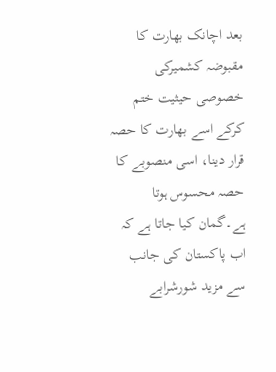بعد اچانک بھارت کا مقبوضہ کشمیرکی خصوصی حیثیت ختم کرکے اسے بھارت کا حصہ قرار دینا، اسی منصوبے کا حصہ محسوس ہوتا ہے۔گمان کیا جاتا ہے کہ اب پاکستان کی جانب سے مزید شورشرابے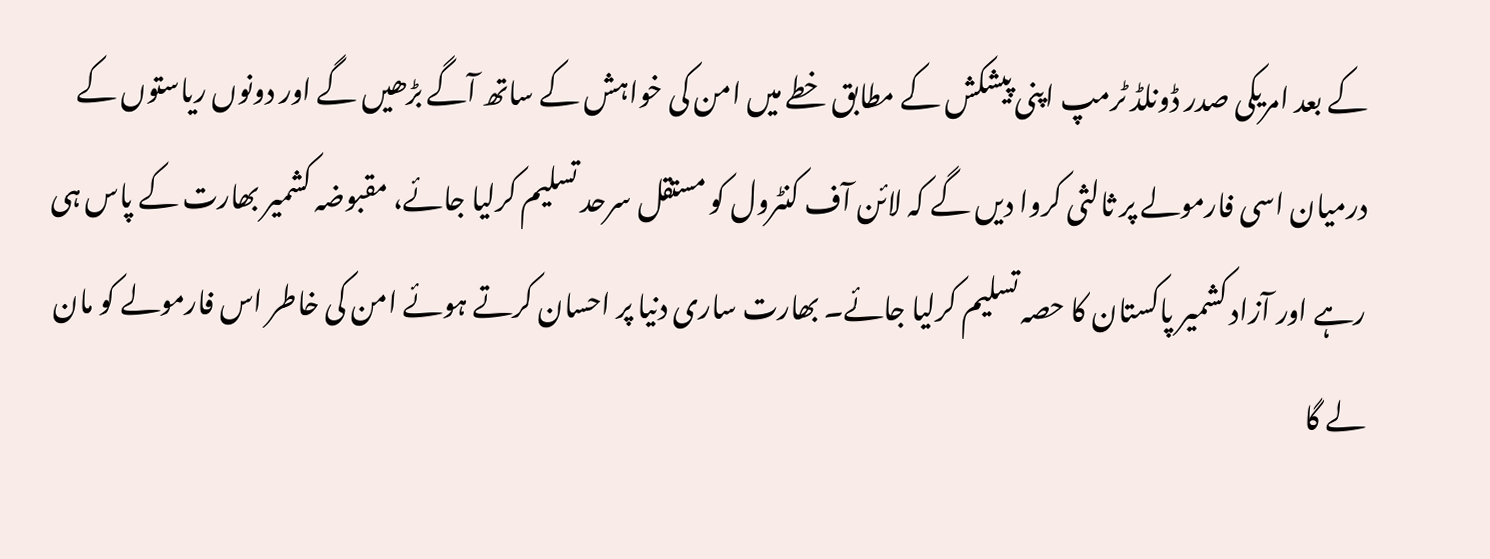کے بعد امریکی صدر ڈونلڈ ٹرمپ اپنی پیشکش کے مطابق خطے میں امن کی خواہش کے ساتھ آگے بڑھیں گے اور دونوں ریاستوں کے درمیان اسی فارمولے پر ثالثی کروا دیں گے کہ لائن آف کنٹرول کو مستقل سرحد تسلیم کرلیا جائے، مقبوضہ کشمیر بھارت کے پاس ہی رہے اور آزاد کشمیر پاکستان کا حصہ تسلیم کرلیا جائے۔ بھارت ساری دنیا پر احسان کرتے ہوئے امن کی خاطر اس فارمولے کو مان لے گا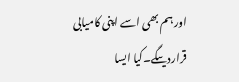اور ہم بھی اسے اپنی کامیابی قراردیںگے۔کیا ایسا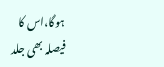ہوگا،اس کا فیصلہ بھی جلد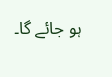ہو جائے گا۔